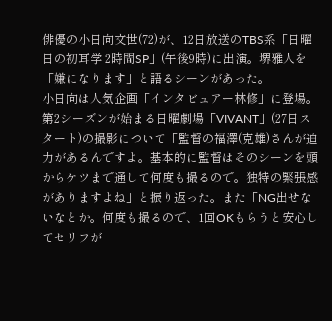俳優の小日向文世(72)が、12日放送のTBS系「日曜日の初耳学 2時間SP」(午後9時)に出演。堺雅人を「嫌になります」と語るシーンがあった。
小日向は人気企画「インタビュアー林修」に登場。第2シーズンが始まる日曜劇場「VIVANT」(27日スタート)の撮影について「監督の福澤(克雄)さんが迫力があるんですよ。基本的に監督はそのシーンを頭からケツまで通して何度も撮るので。独特の緊張感がありますよね」と振り返った。また「NG出せないなとか。何度も撮るので、1回OKもらうと安心してセリフが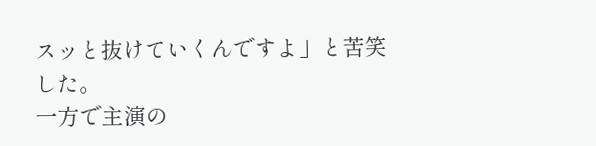スッと抜けていくんですよ」と苦笑した。
一方で主演の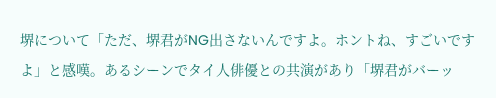堺について「ただ、堺君がNG出さないんですよ。ホントね、すごいですよ」と感嘆。あるシーンでタイ人俳優との共演があり「堺君がバーッ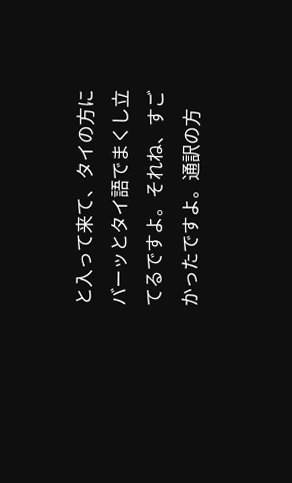と入って来て、タイの方にバーッとタイ語でまくし立てるですよ。それね、すごかったですよ。通訳の方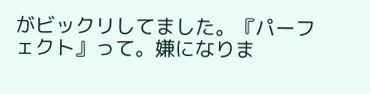がビックリしてました。『パーフェクト』って。嫌になりま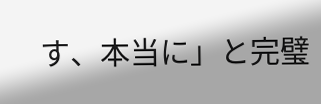す、本当に」と完璧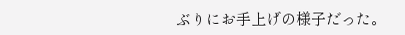ぶりにお手上げの様子だった。